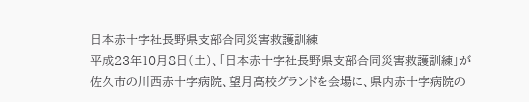日本赤十字社長野県支部合同災害救護訓練
平成23年10月8日(土)、「日本赤十字社長野県支部合同災害救護訓練」が佐久市の川西赤十字病院、望月高校グランドを会場に、県内赤十字病院の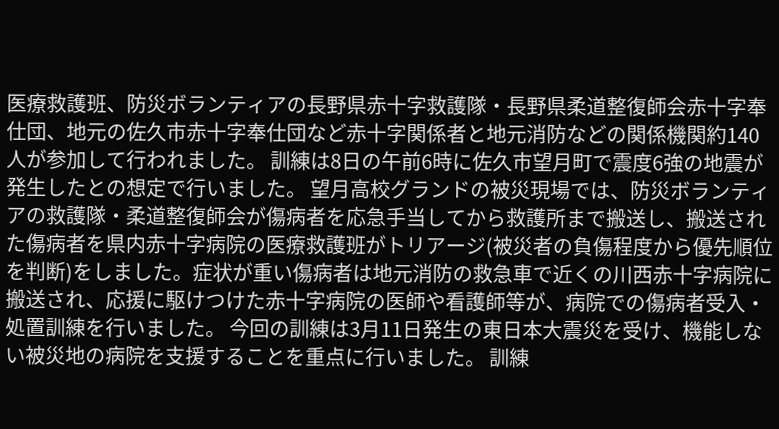医療救護班、防災ボランティアの長野県赤十字救護隊・長野県柔道整復師会赤十字奉仕団、地元の佐久市赤十字奉仕団など赤十字関係者と地元消防などの関係機関約140人が参加して行われました。 訓練は8日の午前6時に佐久市望月町で震度6強の地震が発生したとの想定で行いました。 望月高校グランドの被災現場では、防災ボランティアの救護隊・柔道整復師会が傷病者を応急手当してから救護所まで搬送し、搬送された傷病者を県内赤十字病院の医療救護班がトリアージ(被災者の負傷程度から優先順位を判断)をしました。症状が重い傷病者は地元消防の救急車で近くの川西赤十字病院に搬送され、応援に駆けつけた赤十字病院の医師や看護師等が、病院での傷病者受入・処置訓練を行いました。 今回の訓練は3月11日発生の東日本大震災を受け、機能しない被災地の病院を支援することを重点に行いました。 訓練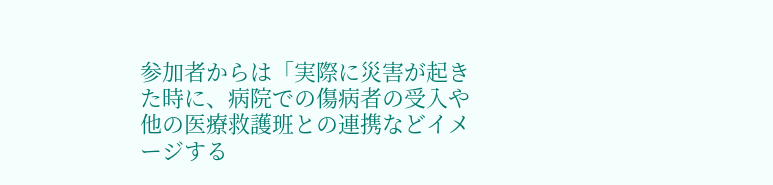参加者からは「実際に災害が起きた時に、病院での傷病者の受入や他の医療救護班との連携などイメージする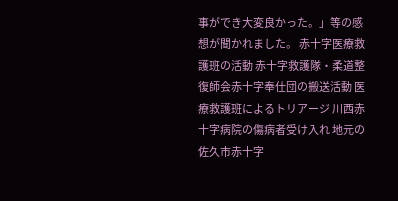事ができ大変良かった。」等の感想が聞かれました。 赤十字医療救護班の活動 赤十字救護隊・柔道整復師会赤十字奉仕団の搬送活動 医療救護班によるトリアージ 川西赤十字病院の傷病者受け入れ 地元の佐久市赤十字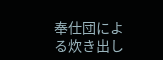奉仕団による炊き出し